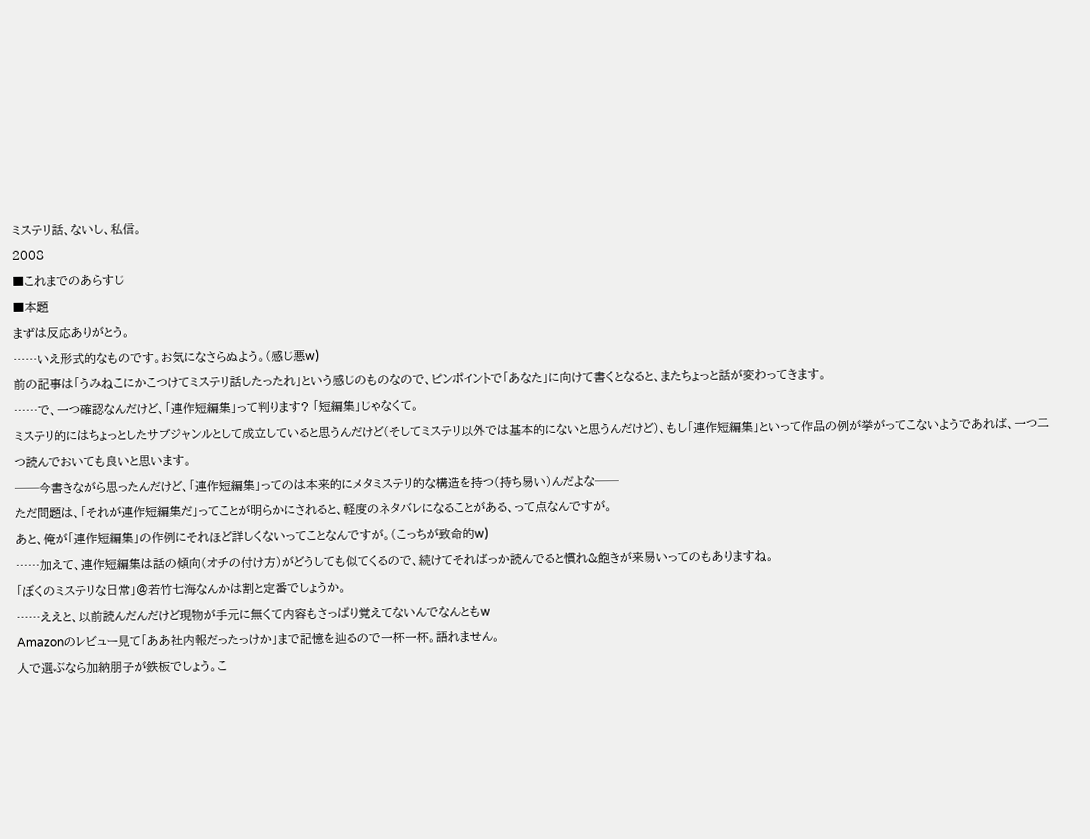ミステリ話、ないし、私信。
2008
■これまでのあらすじ
■本題
まずは反応ありがとう。
……いえ形式的なものです。お気になさらぬよう。(感じ悪w)
前の記事は「うみねこにかこつけてミステリ話したったれ」という感じのものなので、ピンポイントで「あなた」に向けて書くとなると、またちょっと話が変わってきます。
……で、一つ確認なんだけど、「連作短編集」って判ります? 「短編集」じゃなくて。
ミステリ的にはちょっとしたサブジャンルとして成立していると思うんだけど(そしてミステリ以外では基本的にないと思うんだけど)、もし「連作短編集」といって作品の例が挙がってこないようであれば、一つ二つ読んでおいても良いと思います。
──今書きながら思ったんだけど、「連作短編集」ってのは本来的にメタミステリ的な構造を持つ(持ち易い)んだよな──
ただ問題は、「それが連作短編集だ」ってことが明らかにされると、軽度のネタバレになることがある、って点なんですが。
あと、俺が「連作短編集」の作例にそれほど詳しくないってことなんですが。(こっちが致命的w)
……加えて、連作短編集は話の傾向(オチの付け方)がどうしても似てくるので、続けてそればっか読んでると慣れ&飽きが来易いってのもありますね。
「ぼくのミステリな日常」@若竹七海なんかは割と定番でしょうか。
……ええと、以前読んだんだけど現物が手元に無くて内容もさっぱり覚えてないんでなんともw
Amazonのレビュー見て「ああ社内報だったっけか」まで記憶を辿るので一杯一杯。語れません。
人で選ぶなら加納朋子が鉄板でしょう。こ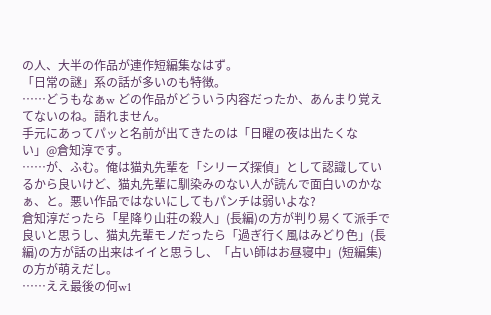の人、大半の作品が連作短編集なはず。
「日常の謎」系の話が多いのも特徴。
……どうもなぁw どの作品がどういう内容だったか、あんまり覚えてないのね。語れません。
手元にあってパッと名前が出てきたのは「日曜の夜は出たくない」@倉知淳です。
……が、ふむ。俺は猫丸先輩を「シリーズ探偵」として認識しているから良いけど、猫丸先輩に馴染みのない人が読んで面白いのかなぁ、と。悪い作品ではないにしてもパンチは弱いよな?
倉知淳だったら「星降り山荘の殺人」(長編)の方が判り易くて派手で良いと思うし、猫丸先輩モノだったら「過ぎ行く風はみどり色」(長編)の方が話の出来はイイと思うし、「占い師はお昼寝中」(短編集)の方が萌えだし。
……ええ最後の何w1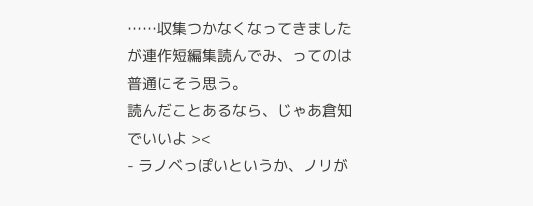……収集つかなくなってきましたが連作短編集読んでみ、ってのは普通にそう思う。
読んだことあるなら、じゃあ倉知でいいよ ><
- ラノベっぽいというか、ノリが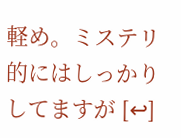軽め。ミステリ的にはしっかりしてますが [↩]